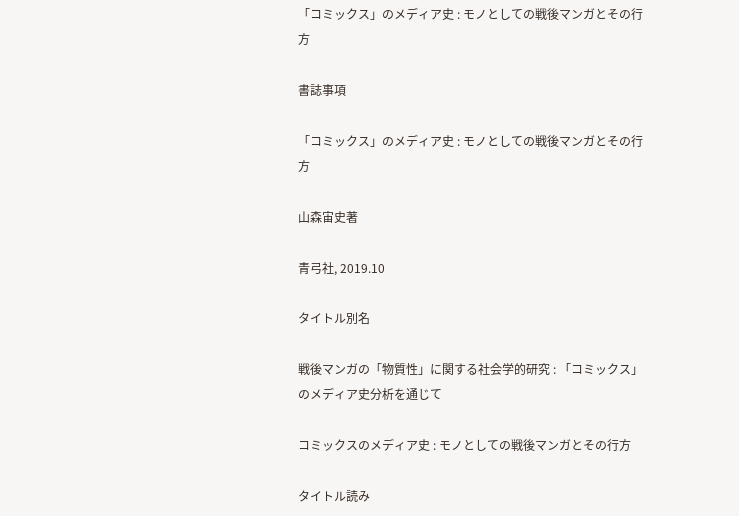「コミックス」のメディア史 : モノとしての戦後マンガとその行方

書誌事項

「コミックス」のメディア史 : モノとしての戦後マンガとその行方

山森宙史著

青弓社, 2019.10

タイトル別名

戦後マンガの「物質性」に関する社会学的研究 : 「コミックス」のメディア史分析を通じて

コミックスのメディア史 : モノとしての戦後マンガとその行方

タイトル読み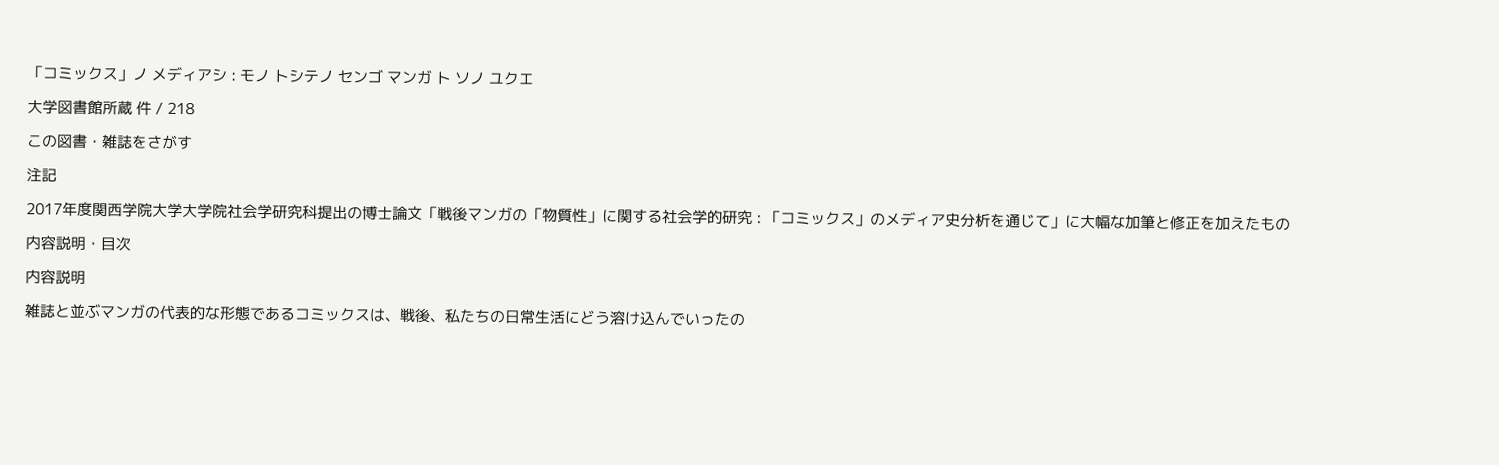「コミックス」ノ メディアシ : モノ トシテノ センゴ マンガ ト ソノ ユクエ

大学図書館所蔵 件 / 218

この図書・雑誌をさがす

注記

2017年度関西学院大学大学院社会学研究科提出の博士論文「戦後マンガの「物質性」に関する社会学的研究 : 「コミックス」のメディア史分析を通じて」に大幅な加筆と修正を加えたもの

内容説明・目次

内容説明

雑誌と並ぶマンガの代表的な形態であるコミックスは、戦後、私たちの日常生活にどう溶け込んでいったの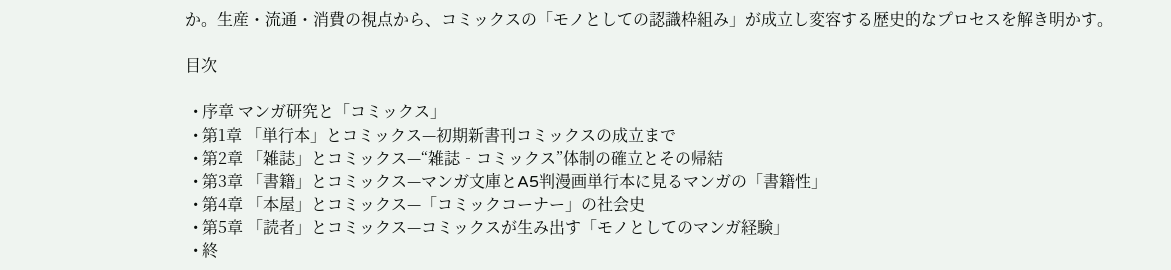か。生産・流通・消費の視点から、コミックスの「モノとしての認識枠組み」が成立し変容する歴史的なプロセスを解き明かす。

目次

  • 序章 マンガ研究と「コミックス」
  • 第1章 「単行本」とコミックス—初期新書刊コミックスの成立まで
  • 第2章 「雑誌」とコミックス—“雑誌‐コミックス”体制の確立とその帰結
  • 第3章 「書籍」とコミックス—マンガ文庫とA5判漫画単行本に見るマンガの「書籍性」
  • 第4章 「本屋」とコミックス—「コミックコーナー」の社会史
  • 第5章 「読者」とコミックス—コミックスが生み出す「モノとしてのマンガ経験」
  • 終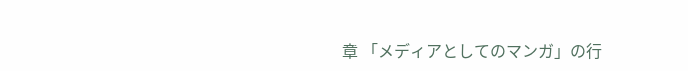章 「メディアとしてのマンガ」の行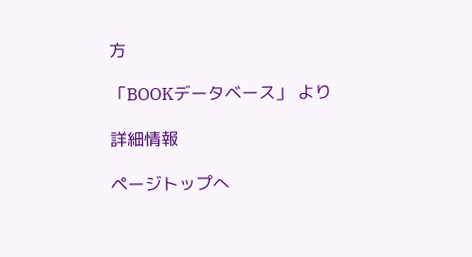方

「BOOKデータベース」 より

詳細情報

ページトップへ